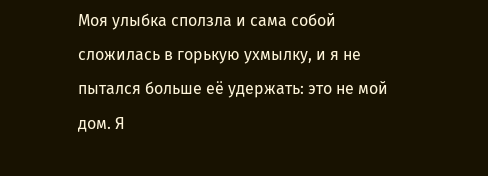Моя улыбка сползла и сама собой сложилась в горькую ухмылку, и я не пытался больше её удержать: это не мой дом. Я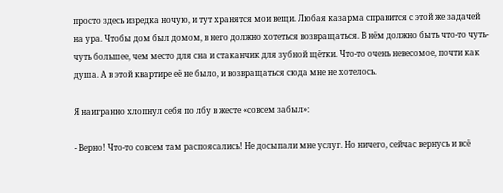просто здесь изредка ночую, и тут хранятся мои вещи. Любая казарма справится с этой же задачей на ура. Чтобы дом был домом, в него должно хотеться возвращаться. В нём должно быть что-то чуть-чуть большее, чем место для сна и стаканчик для зубной щётки. Что-то очень невесомое, почти как душа. А в этой квартире её не было, и возвращаться сюда мне не хотелось.

Я наигранно хлопнул себя по лбу в жесте «совсем забыл»:

- Верно! Что-то совсем там распоясались! Не досыпали мне услуг. Но ничего, сейчас вернусь и всё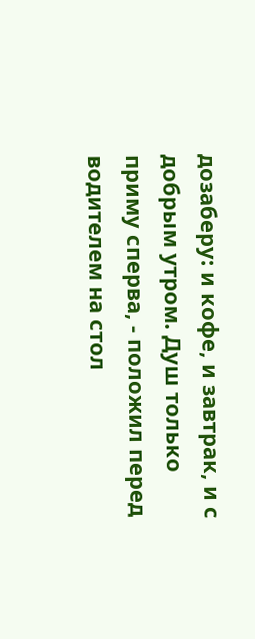дозаберу: и кофе, и завтрак, и с добрым утром. Душ только приму сперва, - положил перед водителем на стол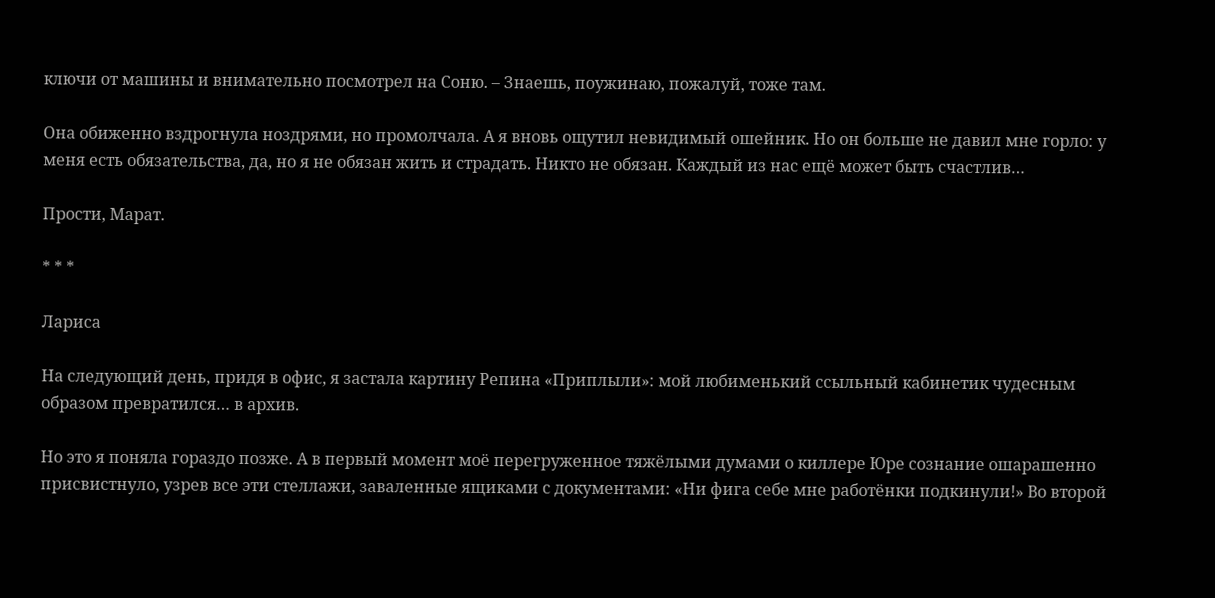ключи от машины и внимательно посмотрел на Соню. – Знаешь, поужинаю, пожалуй, тоже там.

Она обиженно вздрогнула ноздрями, но промолчала. А я вновь ощутил невидимый ошейник. Но он больше не давил мне горло: у меня есть обязательства, да, но я не обязан жить и страдать. Никто не обязан. Каждый из нас ещё может быть счастлив…

Прости, Марат.

* * *

Лариса

На следующий день, придя в офис, я застала картину Репина «Приплыли»: мой любименький ссыльный кабинетик чудесным образом превратился… в архив.

Но это я поняла гораздо позже. А в первый момент моё перегруженное тяжёлыми думами о киллере Юре сознание ошарашенно присвистнуло, узрев все эти стеллажи, заваленные ящиками с документами: «Ни фига себе мне работёнки подкинули!» Во второй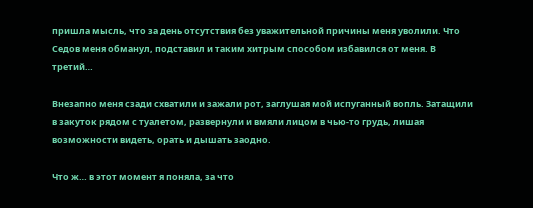пришла мысль, что за день отсутствия без уважительной причины меня уволили. Что Седов меня обманул, подставил и таким хитрым способом избавился от меня. В третий…

Внезапно меня сзади схватили и зажали рот, заглушая мой испуганный вопль. Затащили в закуток рядом с туалетом, развернули и вмяли лицом в чью-то грудь, лишая возможности видеть, орать и дышать заодно.

Что ж… в этот момент я поняла, за что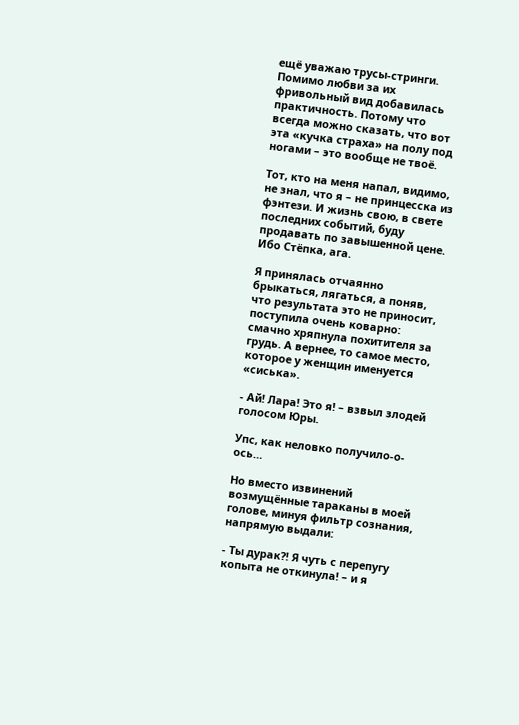ещё уважаю трусы-стринги. Помимо любви за их фривольный вид добавилась практичность. Потому что всегда можно сказать, что вот эта «кучка страха» на полу под ногами – это вообще не твоё.

Тот, кто на меня напал, видимо, не знал, что я – не принцесска из фэнтези. И жизнь свою, в свете последних событий, буду продавать по завышенной цене. Ибо Стёпка, ага.

Я принялась отчаянно брыкаться, лягаться, а поняв, что результата это не приносит, поступила очень коварно: смачно хряпнула похитителя за грудь. А вернее, то самое место, которое у женщин именуется «сиська».

- Ай! Лара! Это я! – взвыл злодей голосом Юры.

Упс, как неловко получило-о-ось…

Но вместо извинений возмущённые тараканы в моей голове, минуя фильтр сознания, напрямую выдали:

- Ты дурак?! Я чуть с перепугу копыта не откинула! – и я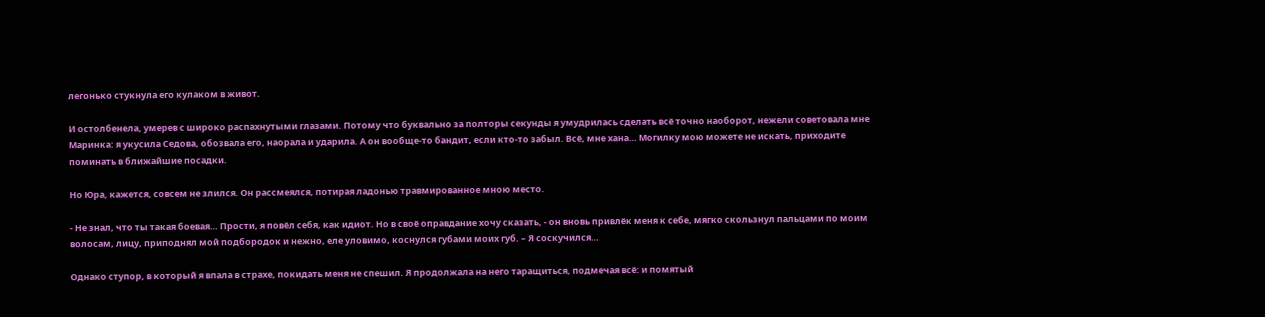легонько стукнула его кулаком в живот.

И остолбенела, умерев с широко распахнутыми глазами. Потому что буквально за полторы секунды я умудрилась сделать всё точно наоборот, нежели советовала мне Маринка: я укусила Седова, обозвала его, наорала и ударила. А он вообще-то бандит, если кто-то забыл. Всё, мне хана… Могилку мою можете не искать, приходите поминать в ближайшие посадки.

Но Юра, кажется, совсем не злился. Он рассмеялся, потирая ладонью травмированное мною место.

- Не знал, что ты такая боевая… Прости, я повёл себя, как идиот. Но в своё оправдание хочу сказать, - он вновь привлёк меня к себе, мягко скользнул пальцами по моим волосам, лицу, приподнял мой подбородок и нежно, еле уловимо, коснулся губами моих губ. – Я соскучился…

Однако ступор, в который я впала в страхе, покидать меня не спешил. Я продолжала на него таращиться, подмечая всё: и помятый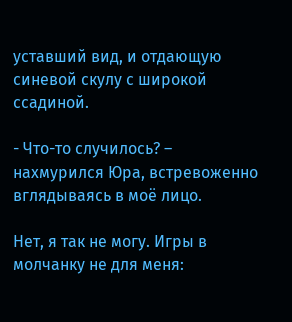уставший вид, и отдающую синевой скулу с широкой ссадиной.

- Что-то случилось? – нахмурился Юра, встревоженно вглядываясь в моё лицо.

Нет, я так не могу. Игры в молчанку не для меня: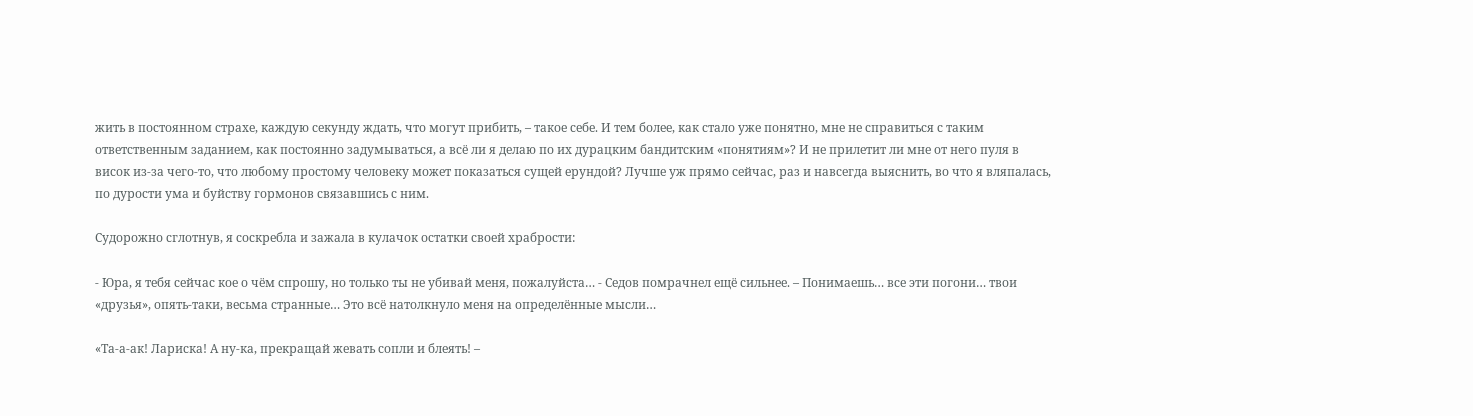жить в постоянном страхе, каждую секунду ждать, что могут прибить, – такое себе. И тем более, как стало уже понятно, мне не справиться с таким ответственным заданием, как постоянно задумываться, а всё ли я делаю по их дурацким бандитским «понятиям»? И не прилетит ли мне от него пуля в висок из-за чего-то, что любому простому человеку может показаться сущей ерундой? Лучше уж прямо сейчас, раз и навсегда выяснить, во что я вляпалась, по дурости ума и буйству гормонов связавшись с ним.

Судорожно сглотнув, я соскребла и зажала в кулачок остатки своей храбрости:

- Юра, я тебя сейчас кое о чём спрошу, но только ты не убивай меня, пожалуйста… - Седов помрачнел ещё сильнее. – Понимаешь… все эти погони… твои «друзья», опять-таки, весьма странные… Это всё натолкнуло меня на определённые мысли…

«Та-а-ак! Лариска! А ну-ка, прекращай жевать сопли и блеять! –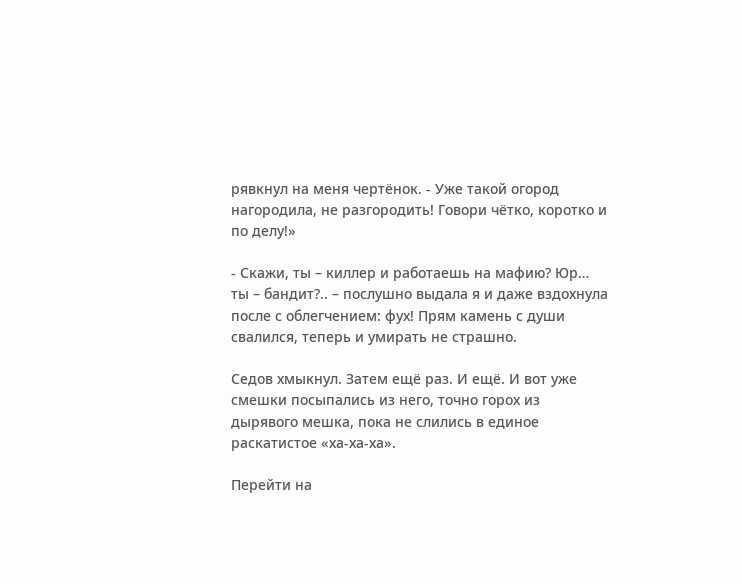рявкнул на меня чертёнок. - Уже такой огород нагородила, не разгородить! Говори чётко, коротко и по делу!»

- Скажи, ты – киллер и работаешь на мафию? Юр… ты – бандит?.. – послушно выдала я и даже вздохнула после с облегчением: фух! Прям камень с души свалился, теперь и умирать не страшно.

Седов хмыкнул. Затем ещё раз. И ещё. И вот уже смешки посыпались из него, точно горох из дырявого мешка, пока не слились в единое раскатистое «ха-ха-ха».

Перейти на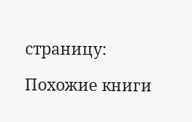страницу:

Похожие книги